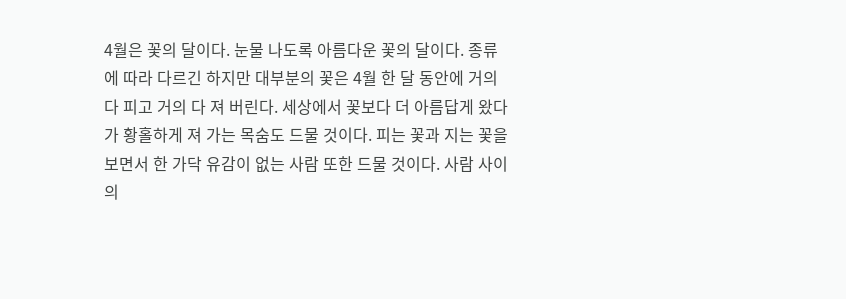4월은 꽃의 달이다. 눈물 나도록 아름다운 꽃의 달이다. 종류에 따라 다르긴 하지만 대부분의 꽃은 4월 한 달 동안에 거의 다 피고 거의 다 져 버린다. 세상에서 꽃보다 더 아름답게 왔다가 황홀하게 져 가는 목숨도 드물 것이다. 피는 꽃과 지는 꽃을 보면서 한 가닥 유감이 없는 사람 또한 드물 것이다. 사람 사이의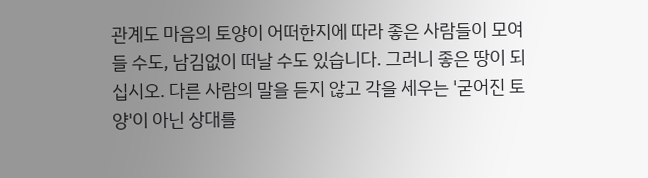관계도 마음의 토양이 어떠한지에 따라 좋은 사람들이 모여들 수도, 남김없이 떠날 수도 있습니다. 그러니 좋은 땅이 되십시오. 다른 사람의 말을 듣지 않고 각을 세우는 '굳어진 토양'이 아닌 상대를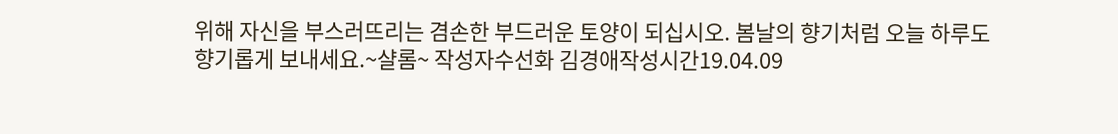위해 자신을 부스러뜨리는 겸손한 부드러운 토양이 되십시오. 봄날의 향기처럼 오늘 하루도 향기롭게 보내세요.~샬롬~ 작성자수선화 김경애작성시간19.04.09